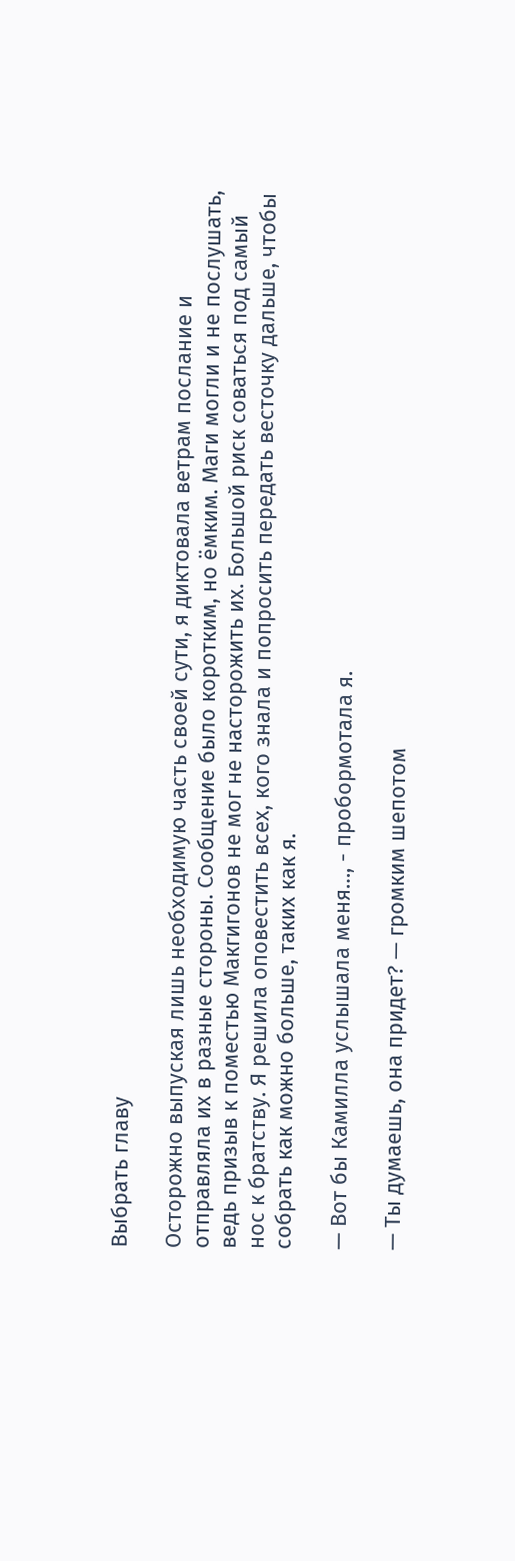Выбрать главу

Осторожно выпуская лишь необходимую часть своей сути, я диктовала ветрам послание и отправляла их в разные стороны. Сообщение было коротким, но ёмким. Маги могли и не послушать, ведь призыв к поместью Макгигонов не мог не насторожить их. Большой риск соваться под самый нос к братству. Я решила оповестить всех, кого знала и попросить передать весточку дальше, чтобы собрать как можно больше, таких как я.

— Вот бы Камилла услышала меня…, - пробормотала я.

— Ты думаешь, она придет? — громким шепотом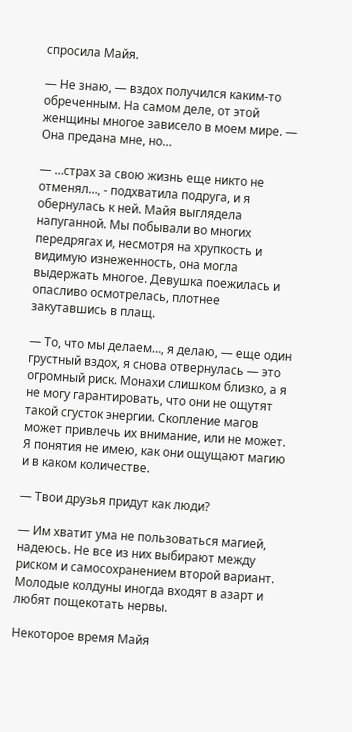спросила Майя.

— Не знаю, — вздох получился каким-то обреченным. На самом деле, от этой женщины многое зависело в моем мире. — Она предана мне, но…

— …страх за свою жизнь еще никто не отменял…, - подхватила подруга, и я обернулась к ней. Майя выглядела напуганной. Мы побывали во многих передрягах и, несмотря на хрупкость и видимую изнеженность, она могла выдержать многое. Девушка поежилась и опасливо осмотрелась, плотнее закутавшись в плащ.

— То, что мы делаем…, я делаю, — еще один грустный вздох, я снова отвернулась — это огромный риск. Монахи слишком близко, а я не могу гарантировать, что они не ощутят такой сгусток энергии. Скопление магов может привлечь их внимание, или не может. Я понятия не имею, как они ощущают магию и в каком количестве.

— Твои друзья придут как люди?

— Им хватит ума не пользоваться магией, надеюсь. Не все из них выбирают между риском и самосохранением второй вариант. Молодые колдуны иногда входят в азарт и любят пощекотать нервы.

Некоторое время Майя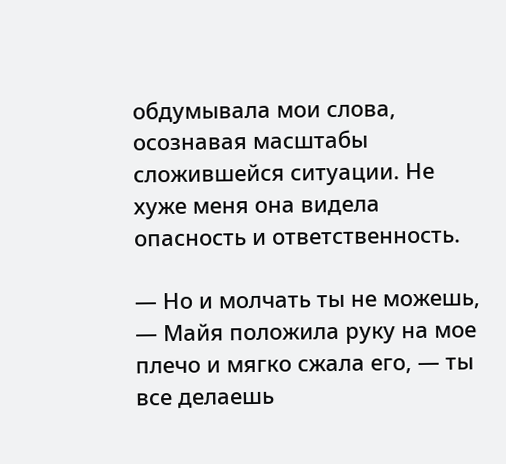обдумывала мои слова, осознавая масштабы сложившейся ситуации. Не хуже меня она видела опасность и ответственность.

— Но и молчать ты не можешь, — Майя положила руку на мое плечо и мягко сжала его, — ты все делаешь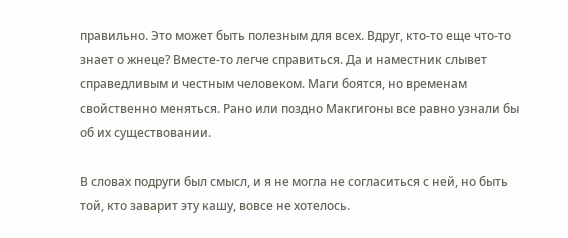правильно. Это может быть полезным для всех. Вдруг, кто-то еще что-то знает о жнеце? Вместе-то легче справиться. Да и наместник слывет справедливым и честным человеком. Маги боятся, но временам свойственно меняться. Рано или поздно Макгигоны все равно узнали бы об их существовании.

В словах подруги был смысл, и я не могла не согласиться с ней, но быть той, кто заварит эту кашу, вовсе не хотелось.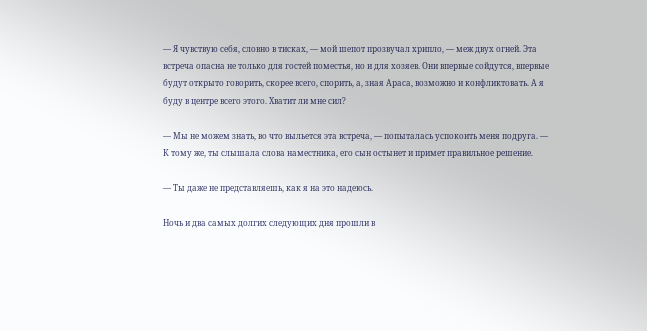— Я чувствую себя, словно в тисках, — мой шепот прозвучал хрипло, — меж двух огней. Эта встреча опасна не только для гостей поместья, но и для хозяев. Они впервые сойдутся, впервые будут открыто говорить, скорее всего, спорить, а, зная Араса, возможно и конфликтовать. А я буду в центре всего этого. Хватит ли мне сил?

— Мы не можем знать, во что выльется эта встреча, — попыталась успокоить меня подруга. — К тому же, ты слышала слова наместника, его сын остынет и примет правильное решение.

— Ты даже не представляешь, как я на это надеюсь.

Ночь и два самых долгих следующих дня прошли в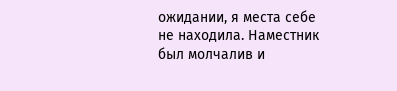ожидании, я места себе не находила. Наместник был молчалив и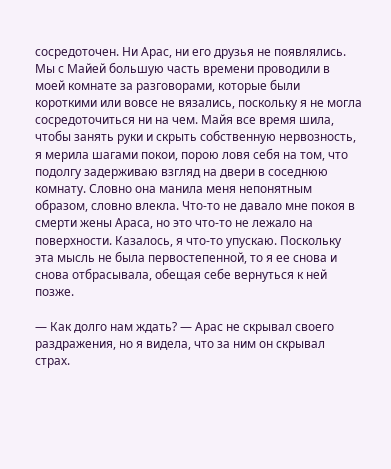сосредоточен. Ни Арас, ни его друзья не появлялись. Мы с Майей большую часть времени проводили в моей комнате за разговорами, которые были короткими или вовсе не вязались, поскольку я не могла сосредоточиться ни на чем. Майя все время шила, чтобы занять руки и скрыть собственную нервозность, я мерила шагами покои, порою ловя себя на том, что подолгу задерживаю взгляд на двери в соседнюю комнату. Словно она манила меня непонятным образом, словно влекла. Что-то не давало мне покоя в смерти жены Араса, но это что-то не лежало на поверхности. Казалось, я что-то упускаю. Поскольку эта мысль не была первостепенной, то я ее снова и снова отбрасывала, обещая себе вернуться к ней позже.

— Как долго нам ждать? — Арас не скрывал своего раздражения, но я видела, что за ним он скрывал страх.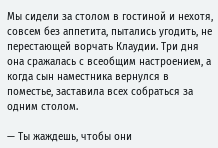Мы сидели за столом в гостиной и нехотя, совсем без аппетита, пытались угодить, не перестающей ворчать Клаудии. Три дня она сражалась с всеобщим настроением, а когда сын наместника вернулся в поместье, заставила всех собраться за одним столом.

— Ты жаждешь, чтобы они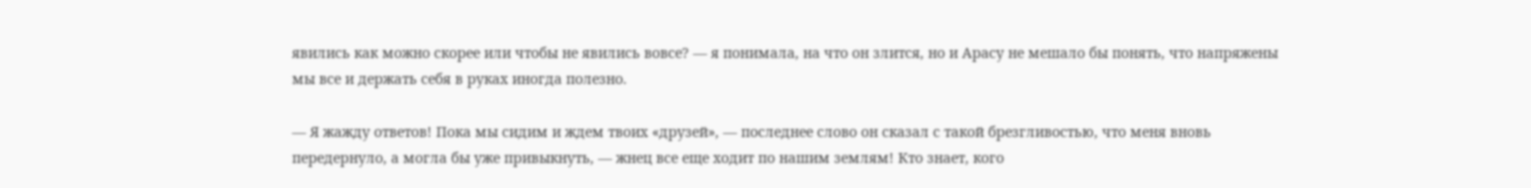явились как можно скорее или чтобы не явились вовсе? — я понимала, на что он злится, но и Арасу не мешало бы понять, что напряжены мы все и держать себя в руках иногда полезно.

— Я жажду ответов! Пока мы сидим и ждем твоих «друзей», — последнее слово он сказал с такой брезгливостью, что меня вновь передернуло, а могла бы уже привыкнуть, — жнец все еще ходит по нашим землям! Кто знает, кого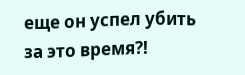еще он успел убить за это время?!